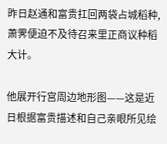昨日赵通和富贵扛回两袋占城稻种,萧霁便迫不及待召来里正商议种稻大计。

他展开行宫周边地形图——这是近日根据富贵描述和自己亲眼所见绘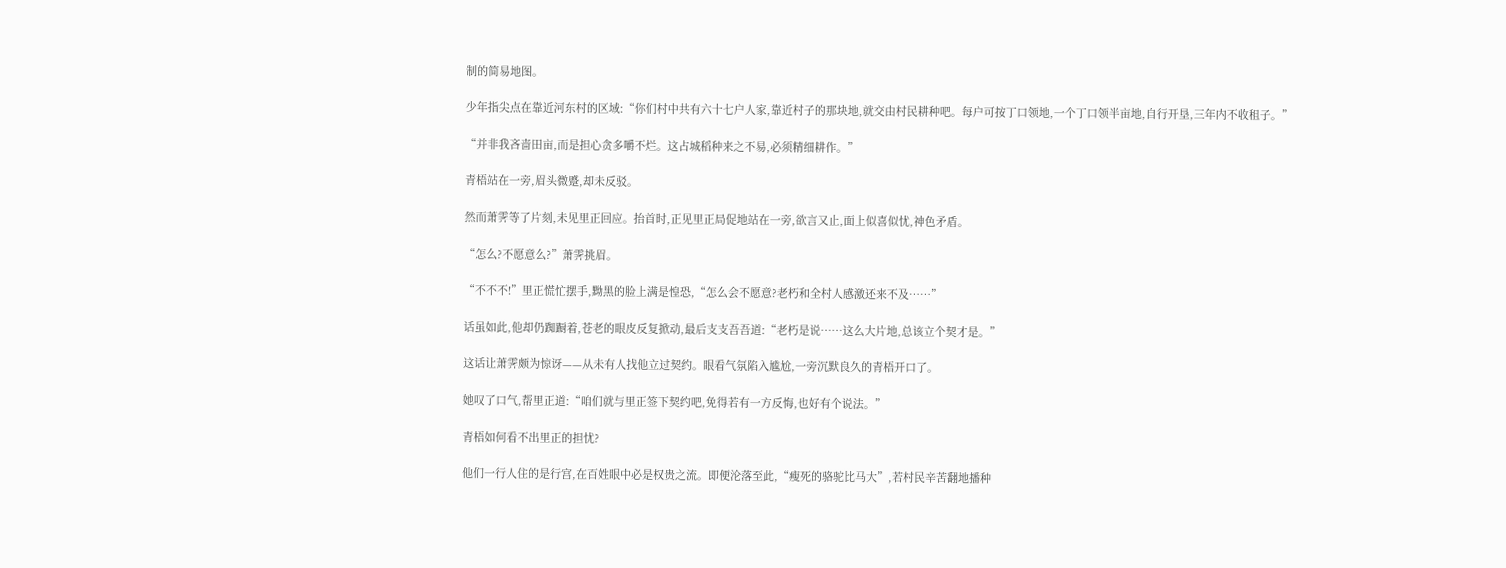制的简易地图。

少年指尖点在靠近河东村的区域:“你们村中共有六十七户人家,靠近村子的那块地,就交由村民耕种吧。每户可按丁口领地,一个丁口领半亩地,自行开垦,三年内不收租子。”

“并非我吝啬田亩,而是担心贪多嚼不烂。这占城稻种来之不易,必须精细耕作。”

青梧站在一旁,眉头微蹙,却未反驳。

然而萧霁等了片刻,未见里正回应。抬首时,正见里正局促地站在一旁,欲言又止,面上似喜似忧,神色矛盾。

“怎么?不愿意么?”萧霁挑眉。

“不不不!”里正慌忙摆手,黝黑的脸上满是惶恐,“怎么会不愿意?老朽和全村人感激还来不及……”

话虽如此,他却仍踟蹰着,苍老的眼皮反复掀动,最后支支吾吾道:“老朽是说……这么大片地,总该立个契才是。”

这话让萧霁颇为惊讶——从未有人找他立过契约。眼看气氛陷入尴尬,一旁沉默良久的青梧开口了。

她叹了口气,帮里正道:“咱们就与里正签下契约吧,免得若有一方反悔,也好有个说法。”

青梧如何看不出里正的担忧?

他们一行人住的是行宫,在百姓眼中必是权贵之流。即便沦落至此,“瘦死的骆驼比马大”,若村民辛苦翻地播种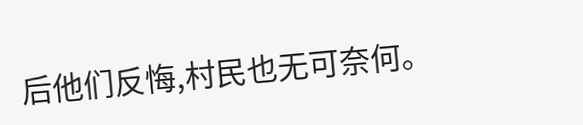后他们反悔,村民也无可奈何。